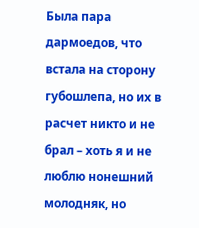Была пара дармоедов, что встала на сторону губошлепа, но их в расчет никто и не брал – хоть я и не люблю нонешний молодняк, но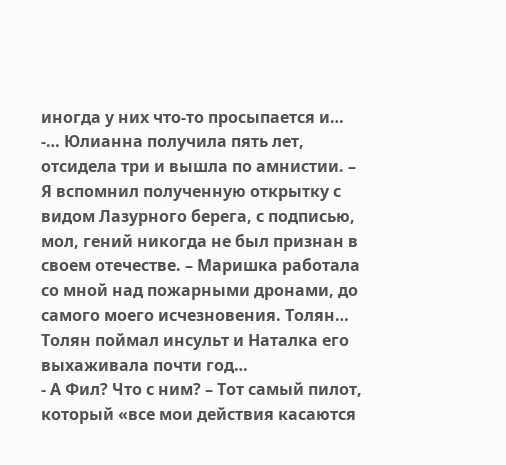иногда у них что-то просыпается и…
-… Юлианна получила пять лет, отсидела три и вышла по амнистии. – Я вспомнил полученную открытку с видом Лазурного берега, с подписью, мол, гений никогда не был признан в своем отечестве. – Маришка работала со мной над пожарными дронами, до самого моего исчезновения. Толян… Толян поймал инсульт и Наталка его выхаживала почти год…
- А Фил? Что с ним? – Тот самый пилот, который «все мои действия касаются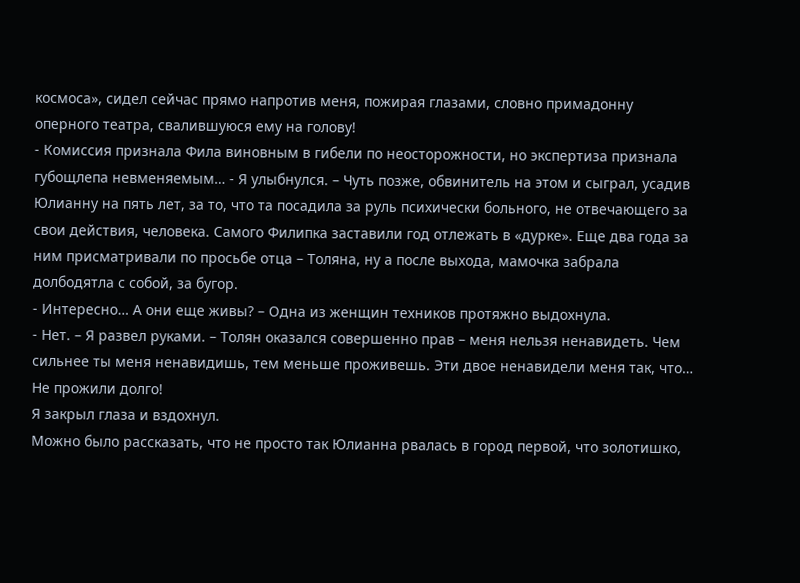космоса», сидел сейчас прямо напротив меня, пожирая глазами, словно примадонну оперного театра, свалившуюся ему на голову!
- Комиссия признала Фила виновным в гибели по неосторожности, но экспертиза признала губощлепа невменяемым… - Я улыбнулся. – Чуть позже, обвинитель на этом и сыграл, усадив Юлианну на пять лет, за то, что та посадила за руль психически больного, не отвечающего за свои действия, человека. Самого Филипка заставили год отлежать в «дурке». Еще два года за ним присматривали по просьбе отца – Толяна, ну а после выхода, мамочка забрала долбодятла с собой, за бугор.
- Интересно… А они еще живы? – Одна из женщин техников протяжно выдохнула.
- Нет. – Я развел руками. – Толян оказался совершенно прав – меня нельзя ненавидеть. Чем сильнее ты меня ненавидишь, тем меньше проживешь. Эти двое ненавидели меня так, что… Не прожили долго!
Я закрыл глаза и вздохнул.
Можно было рассказать, что не просто так Юлианна рвалась в город первой, что золотишко,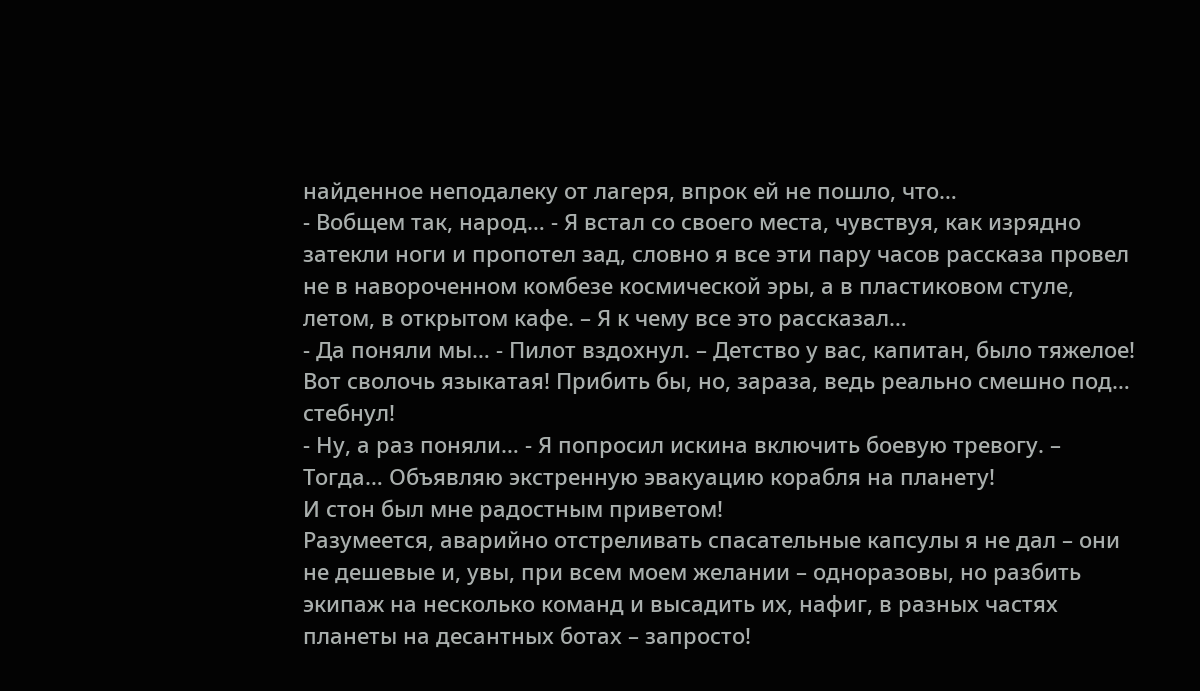найденное неподалеку от лагеря, впрок ей не пошло, что…
- Вобщем так, народ… - Я встал со своего места, чувствуя, как изрядно затекли ноги и пропотел зад, словно я все эти пару часов рассказа провел не в навороченном комбезе космической эры, а в пластиковом стуле, летом, в открытом кафе. – Я к чему все это рассказал…
- Да поняли мы… - Пилот вздохнул. – Детство у вас, капитан, было тяжелое!
Вот сволочь языкатая! Прибить бы, но, зараза, ведь реально смешно под… стебнул!
- Ну, а раз поняли… - Я попросил искина включить боевую тревогу. – Тогда… Объявляю экстренную эвакуацию корабля на планету!
И стон был мне радостным приветом!
Разумеется, аварийно отстреливать спасательные капсулы я не дал – они не дешевые и, увы, при всем моем желании – одноразовы, но разбить экипаж на несколько команд и высадить их, нафиг, в разных частях планеты на десантных ботах – запросто!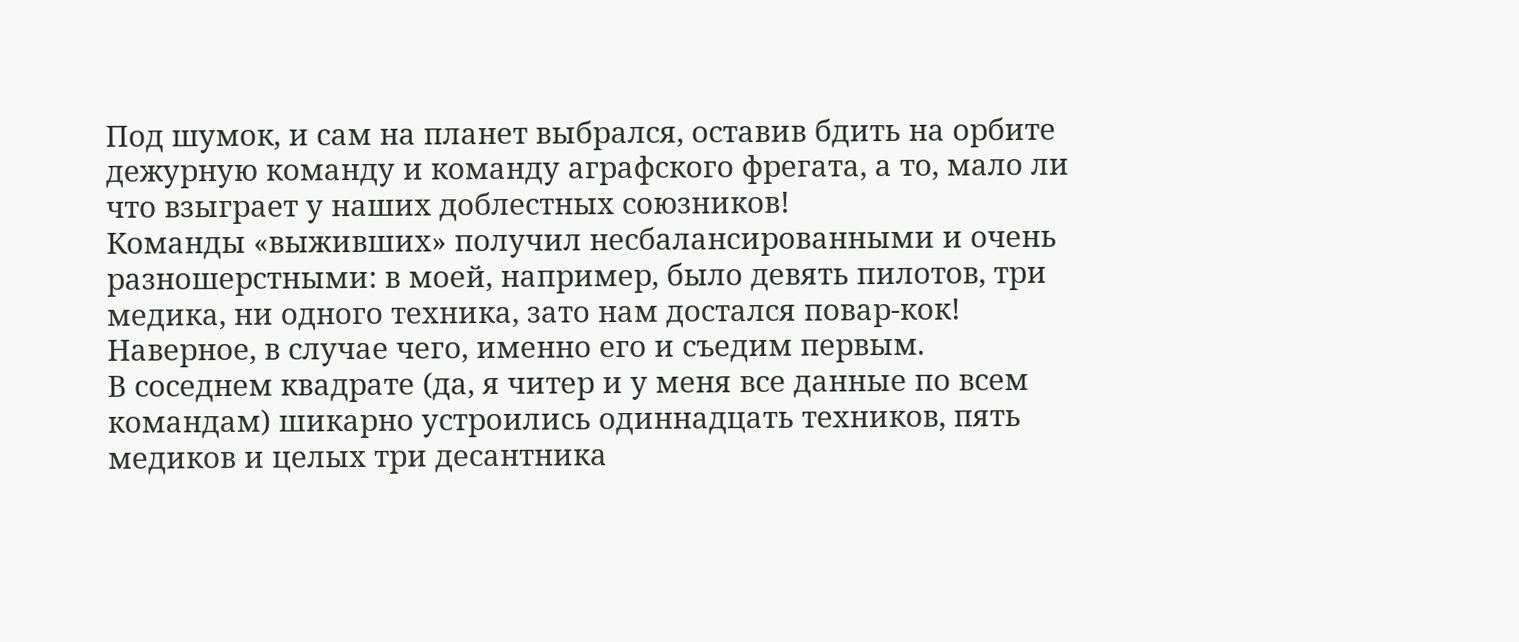Под шумок, и сам на планет выбрался, оставив бдить на орбите дежурную команду и команду аграфского фрегата, а то, мало ли что взыграет у наших доблестных союзников!
Команды «выживших» получил несбалансированными и очень разношерстными: в моей, например, было девять пилотов, три медика, ни одного техника, зато нам достался повар-кок!
Наверное, в случае чего, именно его и съедим первым.
В соседнем квадрате (да, я читер и у меня все данные по всем командам) шикарно устроились одиннадцать техников, пять медиков и целых три десантника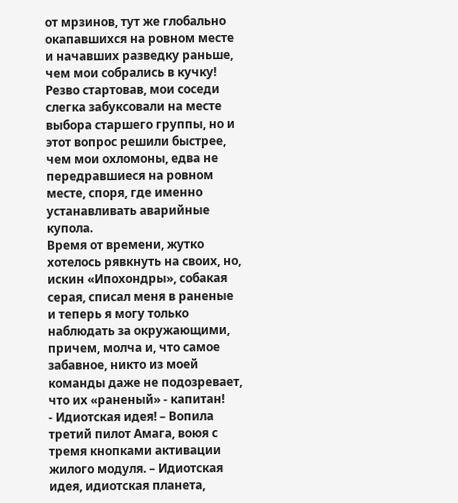от мрзинов, тут же глобально окапавшихся на ровном месте и начавших разведку раньше, чем мои собрались в кучку!
Резво стартовав, мои соседи слегка забуксовали на месте выбора старшего группы, но и этот вопрос решили быстрее, чем мои охломоны, едва не передравшиеся на ровном месте, споря, где именно устанавливать аварийные купола.
Время от времени, жутко хотелось рявкнуть на своих, но, искин «Ипохондры», собакая серая, списал меня в раненые и теперь я могу только наблюдать за окружающими, причем, молча и, что самое забавное, никто из моей команды даже не подозревает, что их «раненый» - капитан!
- Идиотская идея! – Вопила третий пилот Амага, воюя с тремя кнопками активации жилого модуля. – Идиотская идея, идиотская планета,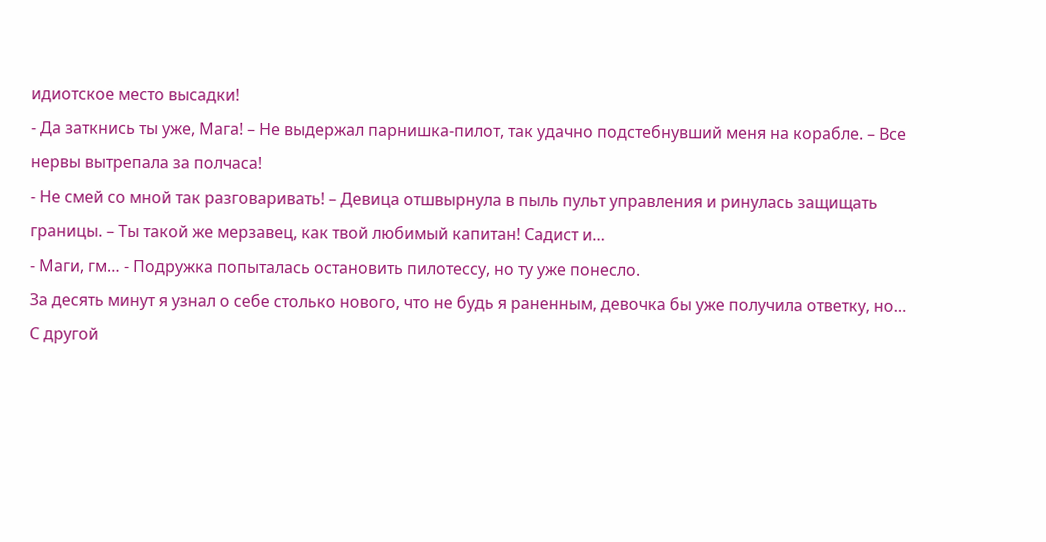идиотское место высадки!
- Да заткнись ты уже, Мага! – Не выдержал парнишка-пилот, так удачно подстебнувший меня на корабле. – Все нервы вытрепала за полчаса!
- Не смей со мной так разговаривать! – Девица отшвырнула в пыль пульт управления и ринулась защищать границы. – Ты такой же мерзавец, как твой любимый капитан! Садист и…
- Маги, гм… - Подружка попыталась остановить пилотессу, но ту уже понесло.
За десять минут я узнал о себе столько нового, что не будь я раненным, девочка бы уже получила ответку, но…
С другой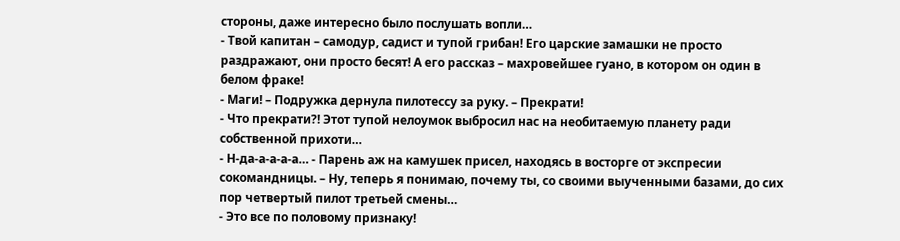стороны, даже интересно было послушать вопли…
- Твой капитан – самодур, садист и тупой грибан! Его царские замашки не просто раздражают, они просто бесят! А его рассказ – махровейшее гуано, в котором он один в белом фраке!
- Маги! – Подружка дернула пилотессу за руку. – Прекрати!
- Что прекрати?! Этот тупой нелоумок выбросил нас на необитаемую планету ради собственной прихоти…
- Н-да-а-а-а-а… - Парень аж на камушек присел, находясь в восторге от экспресии сокомандницы. – Ну, теперь я понимаю, почему ты, со своими выученными базами, до сих пор четвертый пилот третьей смены…
- Это все по половому признаку!